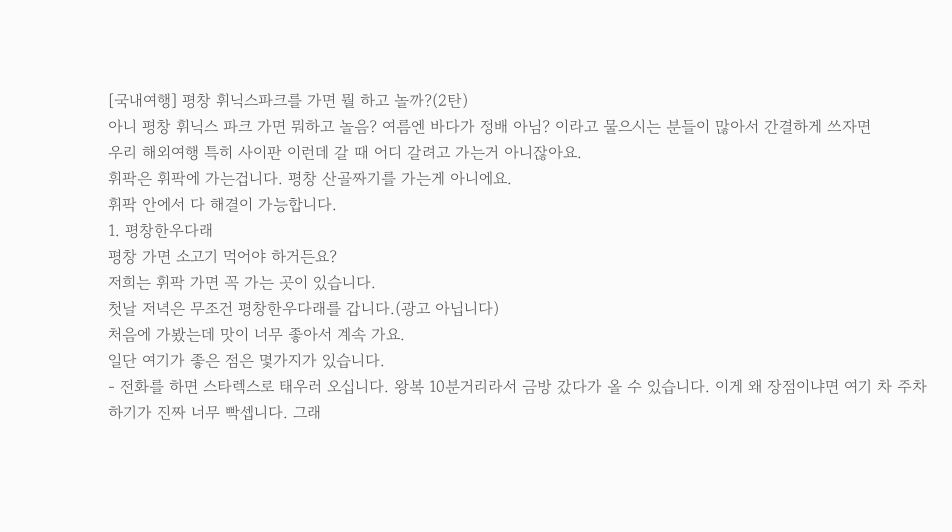[국내여행] 평창 휘닉스파크를 가면 뭘 하고 놀까?(2탄)
아니 평창 휘닉스 파크 가면 뭐하고 놀음? 여름엔 바다가 정배 아님? 이라고 물으시는 분들이 많아서 간결하게 쓰자면
우리 해외여행 특히 사이판 이런데 갈 때 어디 갈려고 가는거 아니잖아요.
휘팍은 휘팍에 가는겁니다. 평창 산골짜기를 가는게 아니에요.
휘팍 안에서 다 해결이 가능합니다.
1. 평창한우다래
평창 가면 소고기 먹어야 하거든요?
저희는 휘팍 가면 꼭 가는 곳이 있습니다.
첫날 저녁은 무조건 평창한우다래를 갑니다.(광고 아닙니다)
처음에 가봤는데 맛이 너무 좋아서 계속 가요.
일단 여기가 좋은 점은 몇가지가 있습니다.
- 전화를 하면 스타렉스로 태우러 오십니다. 왕복 10분거리라서 금방 갔다가 올 수 있습니다. 이게 왜 장점이냐면 여기 차 주차하기가 진짜 너무 빡셉니다. 그래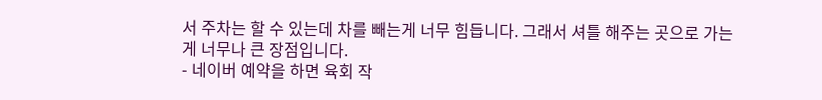서 주차는 할 수 있는데 차를 빼는게 너무 힘듭니다. 그래서 셔틀 해주는 곳으로 가는게 너무나 큰 장점입니다.
- 네이버 예약을 하면 육회 작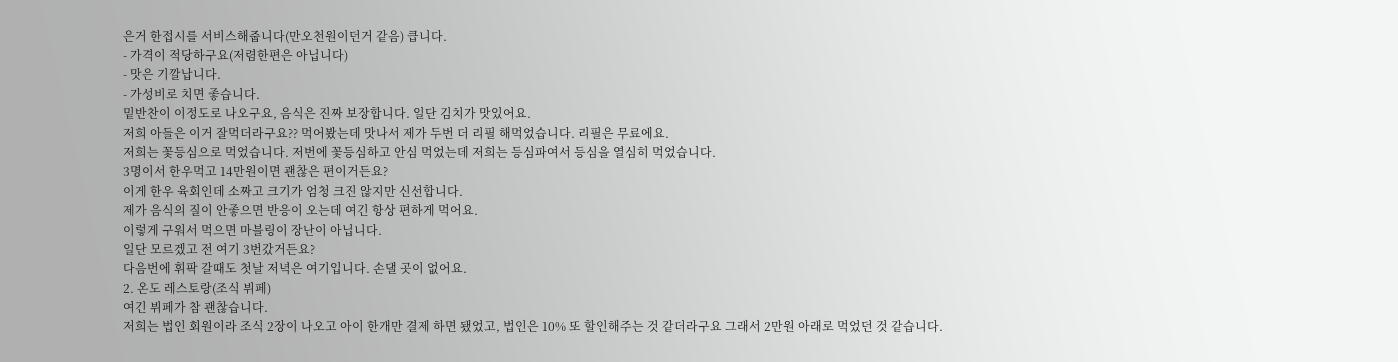은거 한접시를 서비스해줍니다(만오천원이던거 같음) 큽니다.
- 가격이 적당하구요(저렴한편은 아닙니다)
- 맛은 기깔납니다.
- 가성비로 치면 좋습니다.
밑반찬이 이정도로 나오구요, 음식은 진짜 보장합니다. 일단 김치가 맛있어요.
저희 아들은 이거 잘먹더라구요?? 먹어봤는데 맛나서 제가 두번 더 리필 해먹었습니다. 리필은 무료에요.
저희는 꽃등심으로 먹었습니다. 저번에 꽃등심하고 안심 먹었는데 저희는 등심파여서 등심을 열심히 먹었습니다.
3명이서 한우먹고 14만원이면 괜찮은 편이거든요?
이게 한우 육회인데 소짜고 크기가 엄청 크진 않지만 신선합니다.
제가 음식의 질이 안좋으면 반응이 오는데 여긴 항상 편하게 먹어요.
이렇게 구워서 먹으면 마블링이 장난이 아닙니다.
일단 모르겠고 전 여기 3번갔거든요?
다음번에 휘팍 갈때도 첫날 저녁은 여기입니다. 손댈 곳이 없어요.
2. 온도 레스토랑(조식 뷔페)
여긴 뷔페가 참 괜찮습니다.
저희는 법인 회원이라 조식 2장이 나오고 아이 한개만 결제 하면 됐었고, 법인은 10% 또 할인해주는 것 같더라구요 그래서 2만원 아래로 먹었던 것 같습니다.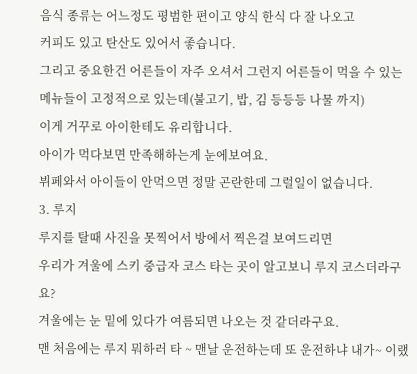음식 종류는 어느정도 평범한 편이고 양식 한식 다 잘 나오고
커피도 있고 탄산도 있어서 좋습니다.
그리고 중요한건 어른들이 자주 오셔서 그런지 어른들이 먹을 수 있는 메뉴들이 고정적으로 있는데(불고기, 밥, 김 등등등 나물 까지)
이게 거꾸로 아이한테도 유리합니다.
아이가 먹다보면 만족해하는게 눈에보여요.
뷔페와서 아이들이 안먹으면 정말 곤란한데 그럴일이 없습니다.
3. 루지
루지를 탈때 사진을 못찍어서 방에서 찍은걸 보여드리면
우리가 겨울에 스키 중급자 코스 타는 곳이 알고보니 루지 코스더라구요?
겨울에는 눈 밑에 있다가 여름되면 나오는 것 같더라구요.
맨 처음에는 루지 뭐하러 타 ~ 맨날 운전하는데 또 운전하냐 내가~ 이랬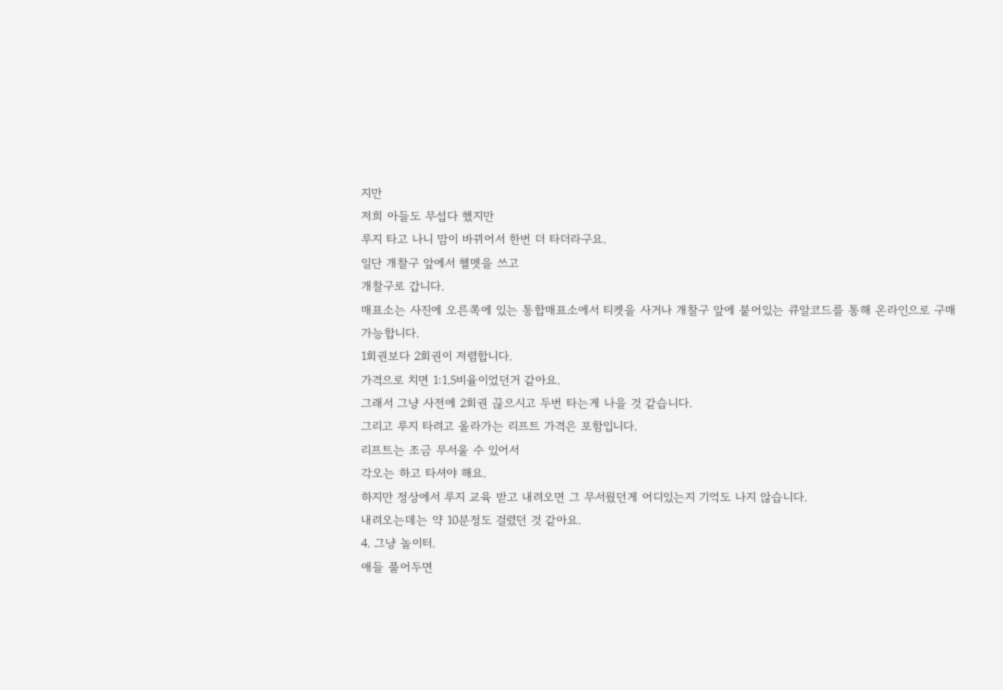지만
저희 아들도 무섭다 했지만
루지 타고 나니 맘이 바뀌어서 한번 더 타더라구요.
일단 개찰구 앞에서 헬멧을 쓰고
개찰구로 갑니다.
매표소는 사진에 오른쪽에 있는 통합매표소에서 티켓을 사거나 개찰구 앞에 붙어있는 큐알코드를 통해 온라인으로 구매 가능합니다.
1회권보다 2회권이 저렴합니다.
가격으로 치면 1:1.5비율이었던거 같아요.
그래서 그냥 사전에 2회권 끊으시고 두번 타는게 나을 것 같습니다.
그리고 루지 타려고 올라가는 리프트 가격은 포함입니다.
리프트는 조금 무서울 수 있어서
각오는 하고 타셔야 해요.
하지만 정상에서 루지 교육 받고 내려오면 그 무서웠던게 어디있는지 기억도 나지 않습니다.
내려오는데는 약 10분정도 걸렸던 것 같아요.
4. 그냥 놀이터.
애들 풀어두면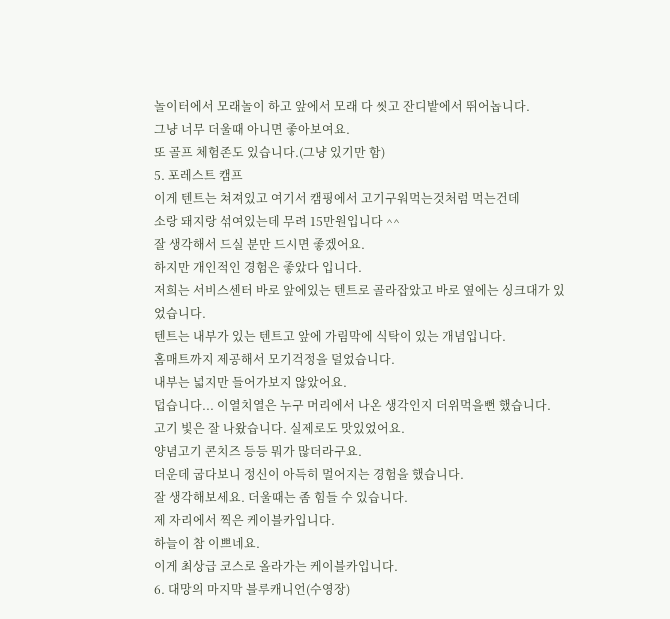놀이터에서 모래놀이 하고 앞에서 모래 다 씻고 잔디밭에서 뛰어놉니다.
그냥 너무 더울때 아니면 좋아보여요.
또 골프 체험존도 있습니다.(그냥 있기만 함)
5. 포레스트 캠프
이게 텐트는 쳐져있고 여기서 캠핑에서 고기구워먹는것처럼 먹는건데
소랑 돼지랑 섞여있는데 무려 15만원입니다 ^^
잘 생각해서 드실 분만 드시면 좋겠어요.
하지만 개인적인 경험은 좋았다 입니다.
저희는 서비스센터 바로 앞에있는 텐트로 골라잡았고 바로 옆에는 싱크대가 있었습니다.
텐트는 내부가 있는 텐트고 앞에 가림막에 식탁이 있는 개념입니다.
홈매트까지 제공해서 모기걱정을 덜었습니다.
내부는 넓지만 들어가보지 않았어요.
덥습니다... 이열치열은 누구 머리에서 나온 생각인지 더위먹을뻔 했습니다.
고기 빛은 잘 나왔습니다. 실제로도 맛있었어요.
양념고기 콘치즈 등등 뭐가 많더라구요.
더운데 굽다보니 정신이 아득히 멀어지는 경험을 했습니다.
잘 생각해보세요. 더울때는 좀 힘들 수 있습니다.
제 자리에서 찍은 케이블카입니다.
하늘이 참 이쁘네요.
이게 최상급 코스로 올라가는 케이블카입니다.
6. 대망의 마지막 블루캐니언(수영장)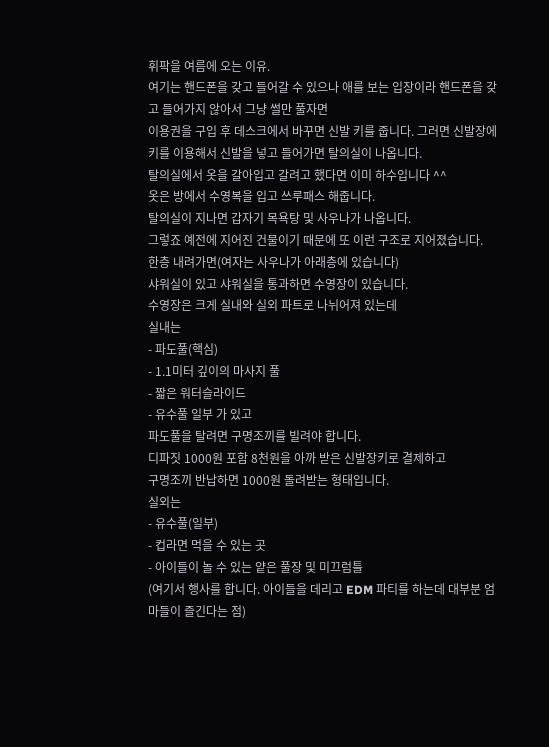휘팍을 여름에 오는 이유.
여기는 핸드폰을 갖고 들어갈 수 있으나 애를 보는 입장이라 핸드폰을 갖고 들어가지 않아서 그냥 썰만 풀자면
이용권을 구입 후 데스크에서 바꾸면 신발 키를 줍니다. 그러면 신발장에 키를 이용해서 신발을 넣고 들어가면 탈의실이 나옵니다.
탈의실에서 옷을 갈아입고 갈려고 했다면 이미 하수입니다 ^^
옷은 방에서 수영복을 입고 쓰루패스 해줍니다.
탈의실이 지나면 갑자기 목욕탕 및 사우나가 나옵니다.
그렇죠 예전에 지어진 건물이기 때문에 또 이런 구조로 지어졌습니다.
한층 내려가면(여자는 사우나가 아래층에 있습니다)
샤워실이 있고 샤워실을 통과하면 수영장이 있습니다.
수영장은 크게 실내와 실외 파트로 나뉘어져 있는데
실내는
- 파도풀(핵심)
- 1.1미터 깊이의 마사지 풀
- 짧은 워터슬라이드
- 유수풀 일부 가 있고
파도풀을 탈려면 구명조끼를 빌려야 합니다.
디파짓 1000원 포함 8천원을 아까 받은 신발장키로 결제하고
구명조끼 반납하면 1000원 돌려받는 형태입니다.
실외는
- 유수풀(일부)
- 컵라면 먹을 수 있는 곳
- 아이들이 놀 수 있는 얕은 풀장 및 미끄럼틀
(여기서 행사를 합니다. 아이들을 데리고 EDM 파티를 하는데 대부분 엄마들이 즐긴다는 점)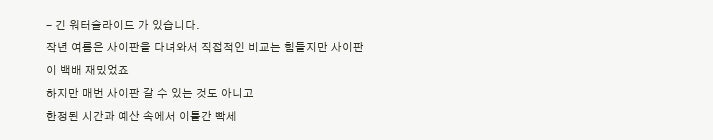- 긴 워터슬라이드 가 있습니다.
작년 여름은 사이판을 다녀와서 직접적인 비교는 힘들지만 사이판이 백배 재밌었죠
하지만 매번 사이판 갈 수 있는 것도 아니고
한정된 시간과 예산 속에서 이틀간 빡세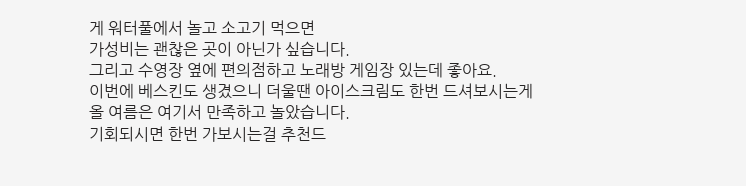게 워터풀에서 놀고 소고기 먹으면
가성비는 괜찮은 곳이 아닌가 싶습니다.
그리고 수영장 옆에 편의점하고 노래방 게임장 있는데 좋아요.
이번에 베스킨도 생겼으니 더울땐 아이스크림도 한번 드셔보시는게
올 여름은 여기서 만족하고 놀았습니다.
기회되시면 한번 가보시는걸 추천드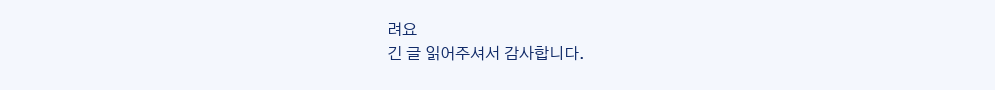려요
긴 글 읽어주셔서 감사합니다.